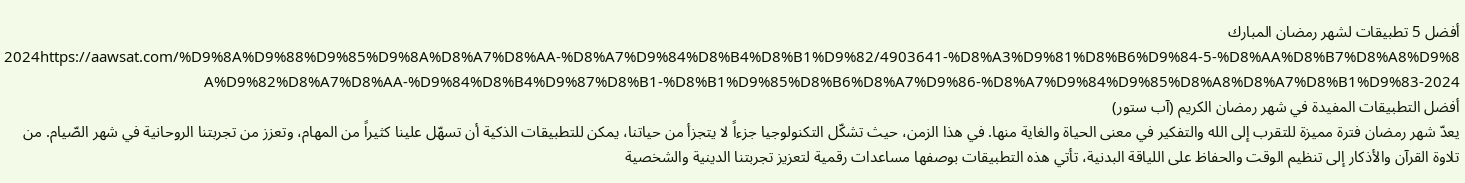أفضل 5 تطبيقات لشهر رمضان المبارك 2024https://aawsat.com/%D9%8A%D9%88%D9%85%D9%8A%D8%A7%D8%AA-%D8%A7%D9%84%D8%B4%D8%B1%D9%82/4903641-%D8%A3%D9%81%D8%B6%D9%84-5-%D8%AA%D8%B7%D8%A8%D9%8A%D9%82%D8%A7%D8%AA-%D9%84%D8%B4%D9%87%D8%B1-%D8%B1%D9%85%D8%B6%D8%A7%D9%86-%D8%A7%D9%84%D9%85%D8%A8%D8%A7%D8%B1%D9%83-2024
أفضل التطبيقات المفيدة في شهر رمضان الكريم (آب ستور)
يعدّ شهر رمضان فترة مميزة للتقرب إلى الله والتفكير في معنى الحياة والغاية منها. في هذا الزمن، حيث تشكّل التكنولوجيا جزءاً لا يتجزأ من حياتنا، يمكن للتطبيقات الذكية أن تسهّل علينا كثيراً من المهام، وتعزز من تجربتنا الروحانية في شهر الصّيام. من تلاوة القرآن والأذكار إلى تنظيم الوقت والحفاظ على اللياقة البدنية، تأتي هذه التطبيقات بوصفها مساعدات رقمية لتعزيز تجربتنا الدينية والشخصية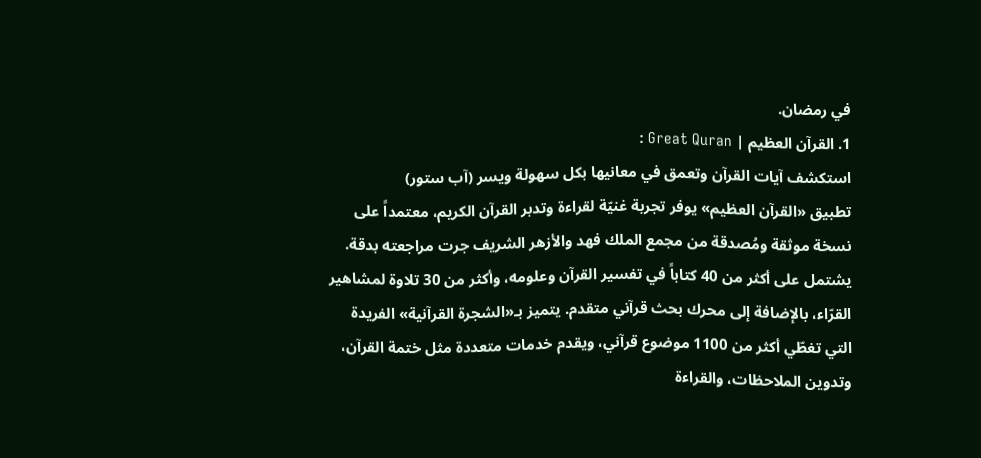في رمضان.
1. القرآن العظيم | Great Quran :
استكشف آيات القرآن وتعمق في معانيها بكل سهولة ويسر (آب ستور)
تطبيق «القرآن العظيم» يوفر تجربة غنيّة لقراءة وتدبر القرآن الكريم، معتمداً على نسخة موثقة ومُصدقة من مجمع الملك فهد والأزهر الشريف جرت مراجعته بدقة. يشتمل على أكثر من 40 كتاباً في تفسير القرآن وعلومه، وأكثر من 30 تلاوة لمشاهير القرّاء، بالإضافة إلى محرك بحث قرآني متقدم. يتميز بـ«الشجرة القرآنية» الفريدة التي تغطّي أكثر من 1100 موضوع قرآني، ويقدم خدمات متعددة مثل ختمة القرآن، وتدوين الملاحظات، والقراءة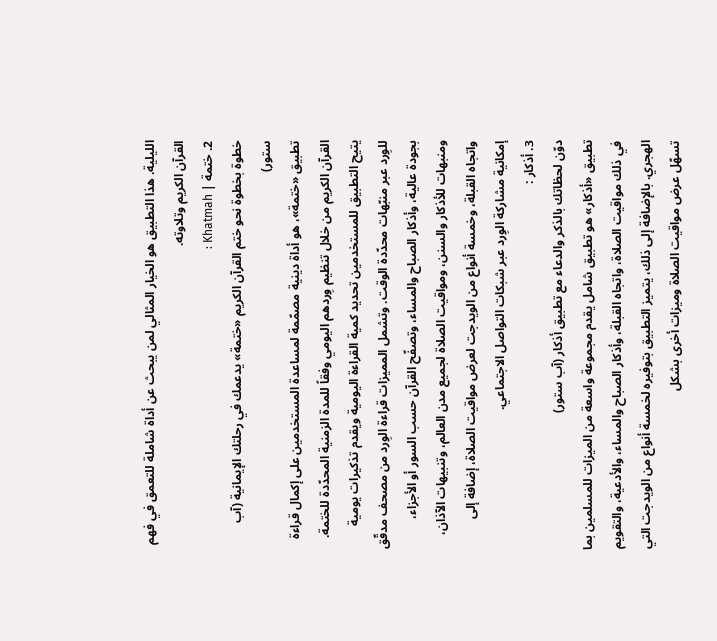الليلية. هذا التطبيق هو الخيار المثالي لمن يبحث عن أداة شاملة للتعمق في فهم القرآن الكريم وتلاوته.
2. ختمة | Khatmah :
خطوة بخطوة نحو ختم القرآن الكريم «ختمة» يدعمك في رحلتك الإيمانية (آب ستور)
تطبيق «ختمة»، هو أداة دينية مصمّمة لمساعدة المستخدمين على إكمال قراءة القرآن الكريم من خلال تنظيم وِردهم اليومي وفقاً للمدة الزمنية المحدّدة للختمة. يتيح التطبيق للمستخدمين تحديد كمية القراءة اليومية ويقدم تذكيرات يومية للوِرد عبر منبّهات محدّدة الوقت. وتشمل المميزات قراءة الوِرد من مصحف مدقّق بجودة عالية، وأذكار الصباح والمساء، وتصفّح القرآن حسب السور أو الأجزاء، ومنبهات للأذكار والسنن، ومواقيت الصلاة لجميع مدن العالم، وتنبيهات الآذان، واتجاه القبلة، وخمسة أنواع من الويدجت لعرض مواقيت الصلاة، إضافة إلى إمكانية مشاركة الوِرد عبر شبكات التواصل الاجتماعي.
3. أذكار :
دوّن لحظاتك بالذكر والدعاء مع تطبيق أذكار (آب ستور)
تطبيق «أذكار» هو تطبيق شامل يقدم مجموعة واسعة من الميزات للمسلمين بما في ذلك مواقيت الصلاة، واتجاه القبلة، وأذكار الصباح والمساء، والأدعية، والتقويم الهجري. بالإضافة إلى ذلك، يتميز التطبيق بتوفيره لخمسة أنواع من الويدجت التي تسهّل عرض مواقيت الصلاة وميزات أخرى بشكل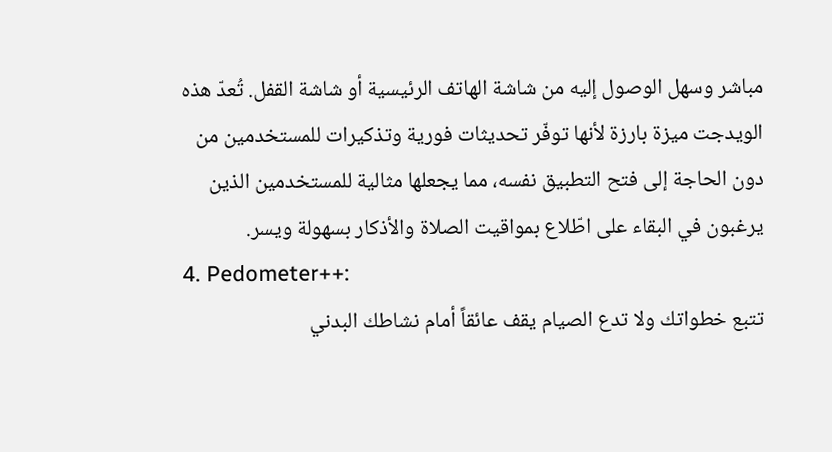مباشر وسهل الوصول إليه من شاشة الهاتف الرئيسية أو شاشة القفل. تُعدّ هذه الويدجت ميزة بارزة لأنها توفّر تحديثات فورية وتذكيرات للمستخدمين من دون الحاجة إلى فتح التطبيق نفسه، مما يجعلها مثالية للمستخدمين الذين يرغبون في البقاء على اطّلاع بمواقيت الصلاة والأذكار بسهولة ويسر.
4. Pedometer++:
تتبع خطواتك ولا تدع الصيام يقف عائقاً أمام نشاطك البدني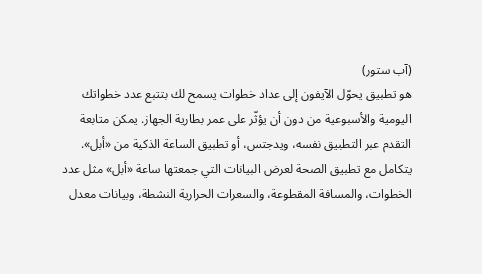(آب ستور)
هو تطبيق يحوّل الآيفون إلى عداد خطوات يسمح لك بتتبع عدد خطواتك اليومية والأسبوعية من دون أن يؤثّر على عمر بطارية الجهاز. يمكن متابعة التقدم عبر التطبيق نفسه، ويدجتس، أو تطبيق الساعة الذكية من «أبل». يتكامل مع تطبيق الصحة لعرض البيانات التي جمعتها ساعة «أبل» مثل عدد الخطوات، والمسافة المقطوعة، والسعرات الحرارية النشطة، وبيانات معدل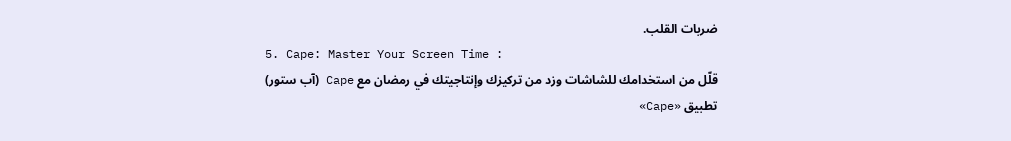ضربات القلب.
5. Cape: Master Your Screen Time :
قلّل من استخدامك للشاشات وزد من تركيزك وإنتاجيتك في رمضان مع Cape (آب ستور)
تطبيق «Cape»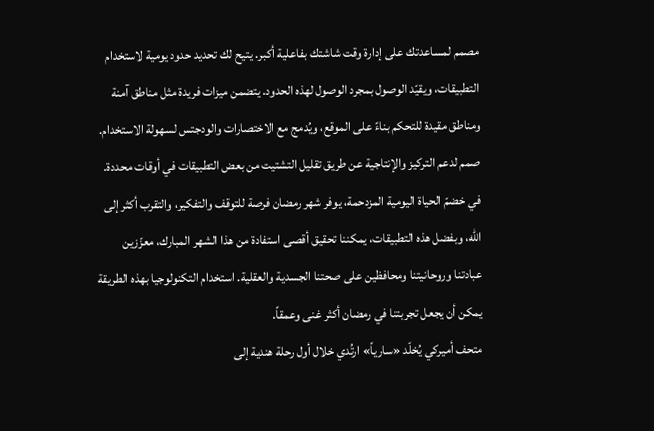مصمم لمساعدتك على إدارة وقت شاشتك بفاعلية أكبر. يتيح لك تحديد حدود يومية لاستخدام التطبيقات، ويقيّد الوصول بمجرد الوصول لهذه الحدود. يتضمن ميزات فريدة مثل مناطق آمنة ومناطق مقيدة للتحكم بناءً على الموقع، ويُدمج مع الاختصارات والودجتس لسهولة الاستخدام. صمم لدعم التركيز والإنتاجية عن طريق تقليل التشتيت من بعض التطبيقات في أوقات محددة.
في خضمّ الحياة اليومية المزدحمة، يوفر شهر رمضان فرصة للتوقف والتفكير، والتقرب أكثر إلى الله، وبفضل هذه التطبيقات، يمكننا تحقيق أقصى استفادة من هذا الشهر المبارك، معزّزين عبادتنا وروحانيتنا ومحافظين على صحتنا الجسدية والعقلية. استخدام التكنولوجيا بهذه الطريقة يمكن أن يجعل تجربتنا في رمضان أكثر غنى وعمقاً.
متحف أميركي يُخلّد «سارياً» ارتُدي خلال أول رحلة هندية إلى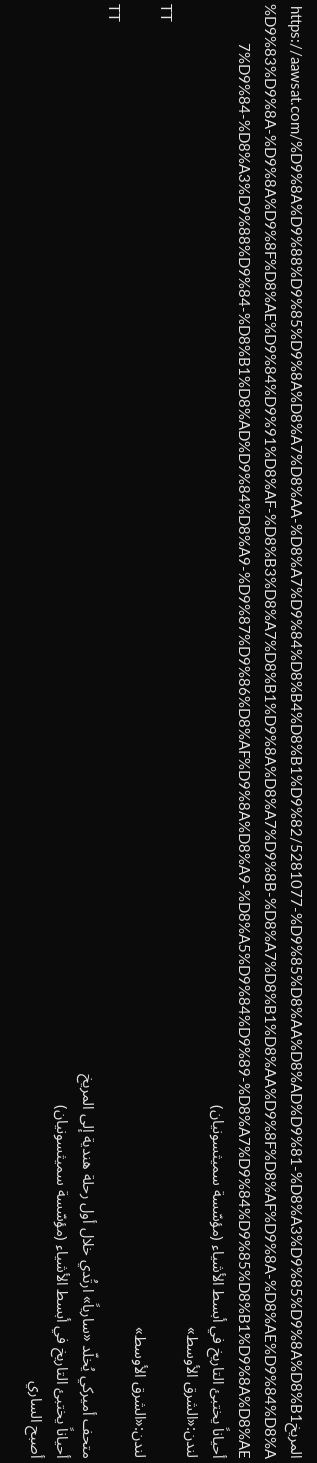المريخhttps://aawsat.com/%D9%8A%D9%88%D9%85%D9%8A%D8%A7%D8%AA-%D8%A7%D9%84%D8%B4%D8%B1%D9%82/5281077-%D9%85%D8%AA%D8%AD%D9%81-%D8%A3%D9%85%D9%8A%D8%B1%D9%83%D9%8A-%D9%8A%D9%8F%D8%AE%D9%84%D9%91%D8%AF-%D8%B3%D8%A7%D8%B1%D9%8A%D8%A7%D9%8B-%D8%A7%D8%B1%D8%AA%D9%8F%D8%AF%D9%8A-%D8%AE%D9%84%D8%A7%D9%84-%D8%A3%D9%88%D9%84-%D8%B1%D8%AD%D9%84%D8%A9-%D9%87%D9%86%D8%AF%D9%8A%D8%A9-%D8%A5%D9%84%D9%89-%D8%A7%D9%84%D9%85%D8%B1%D9%8A%D8%AE
أحياناً يختبئ التاريخ في أبسط الأشياء (مؤسّسة سميثسونيان)
لندن:«الشرق الأوسط»
TT
لندن:«الشرق الأوسط»
TT
متحف أميركي يُخلّد «سارياً» ارتُدي خلال أول رحلة هندية إلى المريخ
أحياناً يختبئ التاريخ في أبسط الأشياء (مؤسّسة سميثسونيان)
أصبح الساري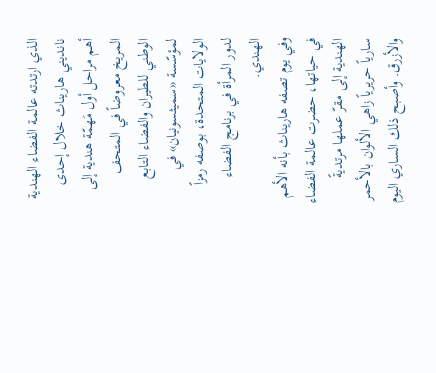الذي ارتدته عالمة الفضاء الهندية نانديني هاريناث خلال إحدى أهم مراحل أول مَهمّة هندية إلى المريخ معروضاً في المتحف الوطني للطيران والفضاء التابع لمؤسّسة «سميثسونيان» في الولايات المتحدة، بوصفه رمزاً لدور المرأة في برنامج الفضاء الهندي.
وفي يوم تصفه هاريناث بأنه الأهم في حياتها، حضرت عالمة الفضاء الهندية إلى مقرّ عملها مرتديةً سارياً حريرياً زاهي الألوان بالأحمر والأزرق. وأصبح ذلك الساري اليوم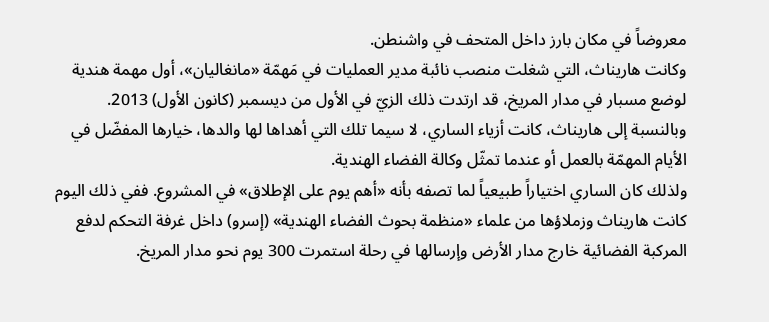معروضاً في مكان بارز داخل المتحف في واشنطن.
وكانت هاريناث، التي شغلت منصب نائبة مدير العمليات في مَهمّة «مانغاليان»، أول مهمة هندية لوضع مسبار في مدار المريخ، قد ارتدت ذلك الزيّ في الأول من ديسمبر (كانون الأول) 2013.
وبالنسبة إلى هاريناث، كانت أزياء الساري، لا سيما تلك التي أهداها لها والدها، خيارها المفضّل في الأيام المهمّة بالعمل أو عندما تمثّل وكالة الفضاء الهندية.
ولذلك كان الساري اختياراً طبيعياً لما تصفه بأنه «أهم يوم على الإطلاق» في المشروع. ففي ذلك اليوم كانت هاريناث وزملاؤها من علماء «منظمة بحوث الفضاء الهندية» (إسرو) داخل غرفة التحكم لدفع المركبة الفضائية خارج مدار الأرض وإرسالها في رحلة استمرت 300 يوم نحو مدار المريخ.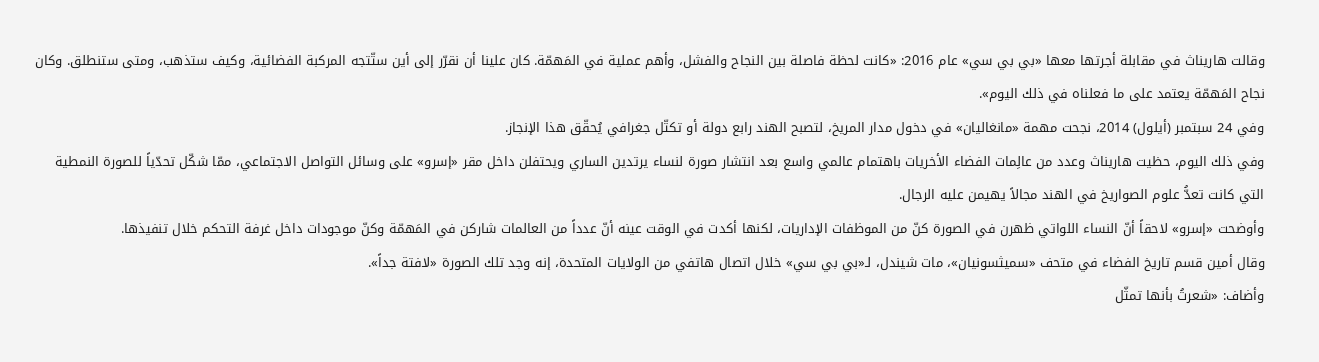وقالت هاريناث في مقابلة أجرتها معها «بي بي سي» عام 2016: «كانت لحظة فاصلة بين النجاح والفشل، وأهم عملية في المَهمّة. كان علينا أن نقرّر إلى أين ستّتجه المركبة الفضائية، وكيف ستذهب، ومتى ستنطلق. وكان نجاح المَهمّة يعتمد على ما فعلناه في ذلك اليوم».
وفي 24 سبتمبر (أيلول) 2014، نجحت مهمة «مانغاليان» في دخول مدار المريخ، لتصبح الهند رابع دولة أو تكتّل جغرافي يُحقّق هذا الإنجاز.
وفي ذلك اليوم، حظيت هاريناث وعدد من عالِمات الفضاء الأخريات باهتمام عالمي واسع بعد انتشار صورة لنساء يرتدين الساري ويحتفلن داخل مقر «إسرو» على وسائل التواصل الاجتماعي، ممّا شكّل تحدّياً للصورة النمطية التي كانت تعدُّ علوم الصواريخ في الهند مجالاً يهيمن عليه الرجال.
وأوضحت «إسرو» لاحقاً أنّ النساء اللواتي ظهرن في الصورة كنّ من الموظفات الإداريات، لكنها أكدت في الوقت عينه أنّ عدداً من العالمات شاركن في المَهمّة وكنّ موجودات داخل غرفة التحكم خلال تنفيذها.
وقال أمين قسم تاريخ الفضاء في متحف «سميثسونيان»، مات شيندل، لـ«بي بي سي» خلال اتصال هاتفي من الولايات المتحدة، إنه وجد تلك الصورة «لافتة جداً».
وأضاف: «شعرتُ بأنها تمثّل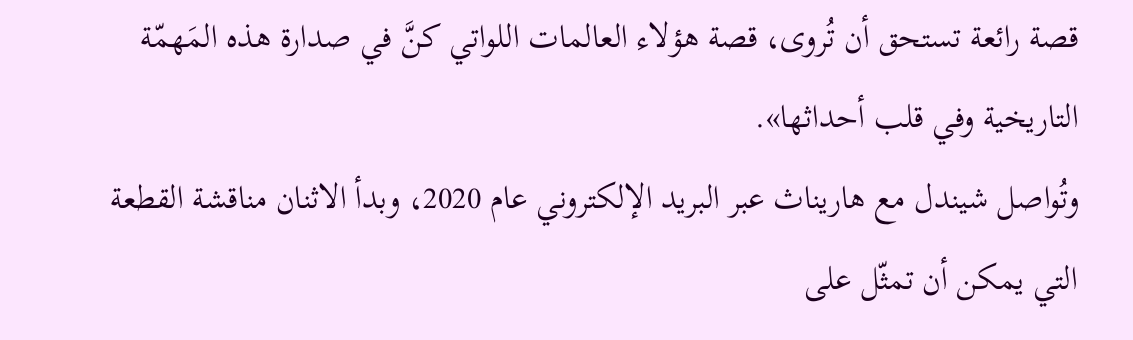قصة رائعة تستحق أن تُروى، قصة هؤلاء العالمات اللواتي كنَّ في صدارة هذه المَهمّة التاريخية وفي قلب أحداثها».
وتُواصل شيندل مع هاريناث عبر البريد الإلكتروني عام 2020، وبدأ الاثنان مناقشة القطعة التي يمكن أن تمثّل على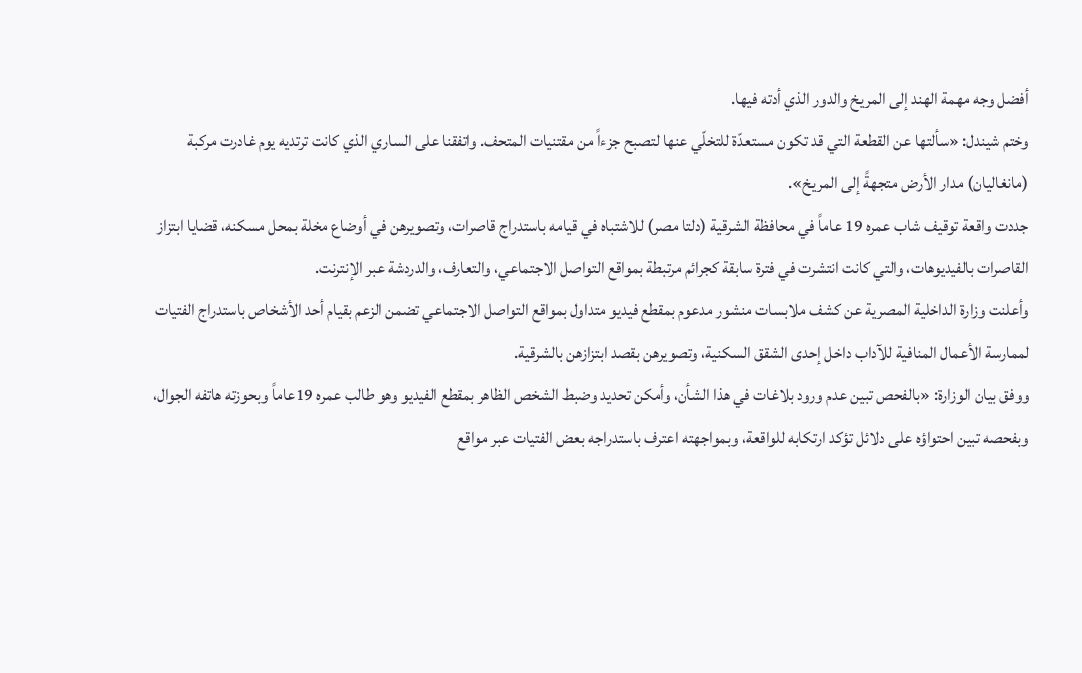أفضل وجه مهمة الهند إلى المريخ والدور الذي أدته فيها.
وختم شيندل: «سألتها عن القطعة التي قد تكون مستعدّة للتخلّي عنها لتصبح جزءاً من مقتنيات المتحف. واتفقنا على الساري الذي كانت ترتديه يوم غادرت مركبة (مانغاليان) مدار الأرض متجهةً إلى المريخ».
جددت واقعة توقيف شاب عمره 19 عاماً في محافظة الشرقية (دلتا مصر) للاشتباه في قيامه باستدراج قاصرات، وتصويرهن في أوضاع مخلة بمحل مسكنه، قضايا ابتزاز القاصرات بالفيديوهات، والتي كانت انتشرت في فترة سابقة كجرائم مرتبطة بمواقع التواصل الاجتماعي، والتعارف، والدردشة عبر الإنترنت.
وأعلنت وزارة الداخلية المصرية عن كشف ملابسات منشور مدعوم بمقطع فيديو متداول بمواقع التواصل الاجتماعي تضمن الزعم بقيام أحد الأشخاص باستدراج الفتيات لممارسة الأعمال المنافية للآداب داخل إحدى الشقق السكنية، وتصويرهن بقصد ابتزازهن بالشرقية.
ووفق بيان الوزارة: «بالفحص تبين عدم ورود بلاغات في هذا الشأن، وأمكن تحديد وضبط الشخص الظاهر بمقطع الفيديو وهو طالب عمره 19عاماً وبحوزته هاتفه الجوال، وبفحصه تبين احتواؤه على دلائل تؤكد ارتكابه للواقعة، وبمواجهته اعترف باستدراجه بعض الفتيات عبر مواقع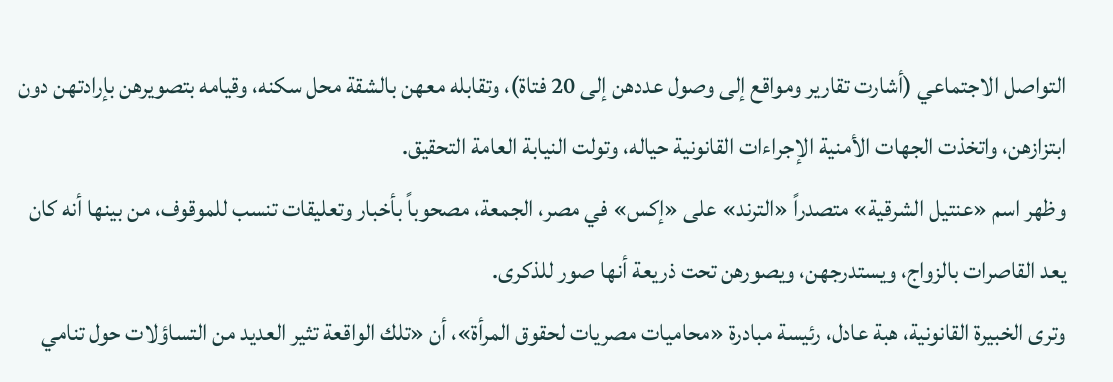التواصل الاجتماعي (أشارت تقارير ومواقع إلى وصول عددهن إلى 20 فتاة)، وتقابله معهن بالشقة محل سكنه، وقيامه بتصويرهن بإرادتهن دون ابتزازهن، واتخذت الجهات الأمنية الإجراءات القانونية حياله، وتولت النيابة العامة التحقيق.
وظهر اسم «عنتيل الشرقية» متصدراً «الترند» على «إكس» في مصر، الجمعة، مصحوباً بأخبار وتعليقات تنسب للموقوف، من بينها أنه كان يعد القاصرات بالزواج، ويستدرجهن، ويصورهن تحت ذريعة أنها صور للذكرى.
وترى الخبيرة القانونية، هبة عادل، رئيسة مبادرة «محاميات مصريات لحقوق المرأة»، أن «تلك الواقعة تثير العديد من التساؤلات حول تنامي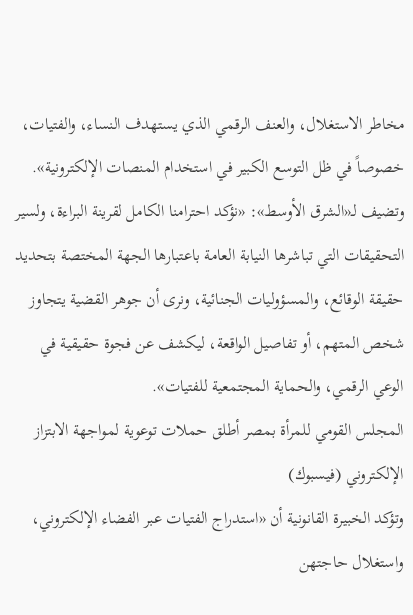مخاطر الاستغلال، والعنف الرقمي الذي يستهدف النساء، والفتيات، خصوصاً في ظل التوسع الكبير في استخدام المنصات الإلكترونية».
وتضيف لـ«الشرق الأوسط»: «نؤكد احترامنا الكامل لقرينة البراءة، ولسير التحقيقات التي تباشرها النيابة العامة باعتبارها الجهة المختصة بتحديد حقيقة الوقائع، والمسؤوليات الجنائية، ونرى أن جوهر القضية يتجاوز شخص المتهم، أو تفاصيل الواقعة، ليكشف عن فجوة حقيقية في الوعي الرقمي، والحماية المجتمعية للفتيات».
المجلس القومي للمرأة بمصر أطلق حملات توعوية لمواجهة الابتزاز الإلكتروني (فيسبوك)
وتؤكد الخبيرة القانونية أن «استدراج الفتيات عبر الفضاء الإلكتروني، واستغلال حاجتهن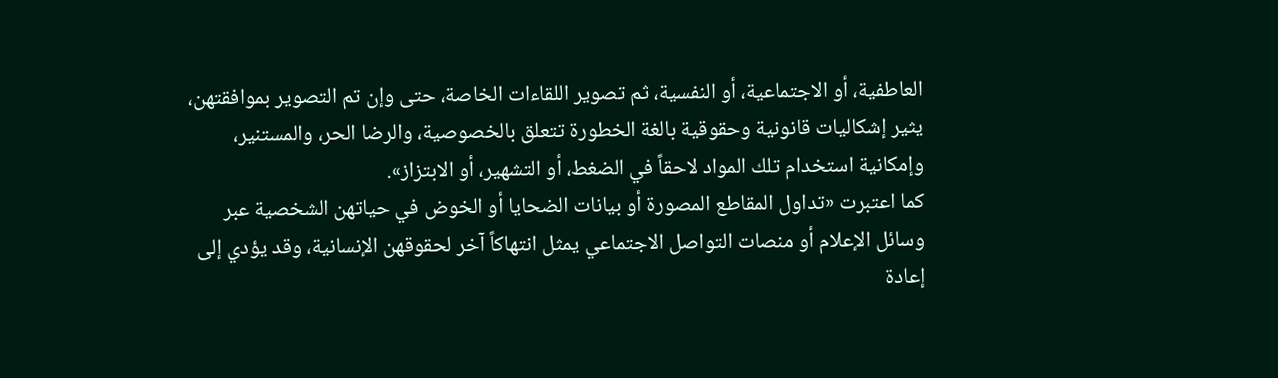العاطفية، أو الاجتماعية، أو النفسية، ثم تصوير اللقاءات الخاصة، حتى وإن تم التصوير بموافقتهن، يثير إشكاليات قانونية وحقوقية بالغة الخطورة تتعلق بالخصوصية، والرضا الحر، والمستنير، وإمكانية استخدام تلك المواد لاحقاً في الضغط، أو التشهير، أو الابتزاز».
كما اعتبرت «تداول المقاطع المصورة أو بيانات الضحايا أو الخوض في حياتهن الشخصية عبر وسائل الإعلام أو منصات التواصل الاجتماعي يمثل انتهاكاً آخر لحقوقهن الإنسانية، وقد يؤدي إلى إعادة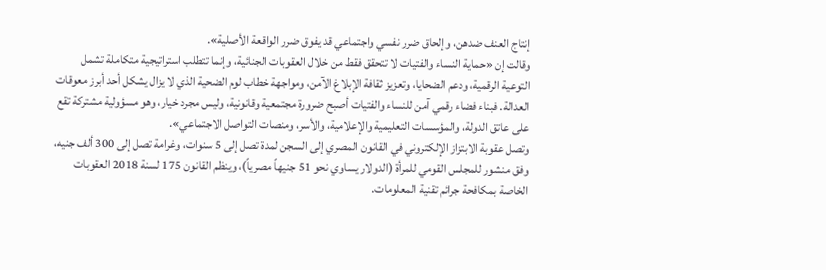إنتاج العنف ضدهن، وإلحاق ضرر نفسي واجتماعي قد يفوق ضرر الواقعة الأصلية».
وقالت إن «حماية النساء والفتيات لا تتحقق فقط من خلال العقوبات الجنائية، وإنما تتطلب استراتيجية متكاملة تشمل التوعية الرقمية، ودعم الضحايا، وتعزيز ثقافة الإبلاغ الآمن، ومواجهة خطاب لوم الضحية الذي لا يزال يشكل أحد أبرز معوقات العدالة. فبناء فضاء رقمي آمن للنساء والفتيات أصبح ضرورة مجتمعية وقانونية، وليس مجرد خيار، وهو مسؤولية مشتركة تقع على عاتق الدولة، والمؤسسات التعليمية والإعلامية، والأسر، ومنصات التواصل الاجتماعي».
وتصل عقوبة الابتزاز الإلكتروني في القانون المصري إلى السجن لمدة تصل إلى 5 سنوات، وغرامة تصل إلى 300 ألف جنيه، وفق منشور للمجلس القومي للمرأة (الدولار يساوي نحو 51 جنيهاً مصرياً)، وينظم القانون 175 لسنة 2018 العقوبات الخاصة بمكافحة جرائم تقنية المعلومات.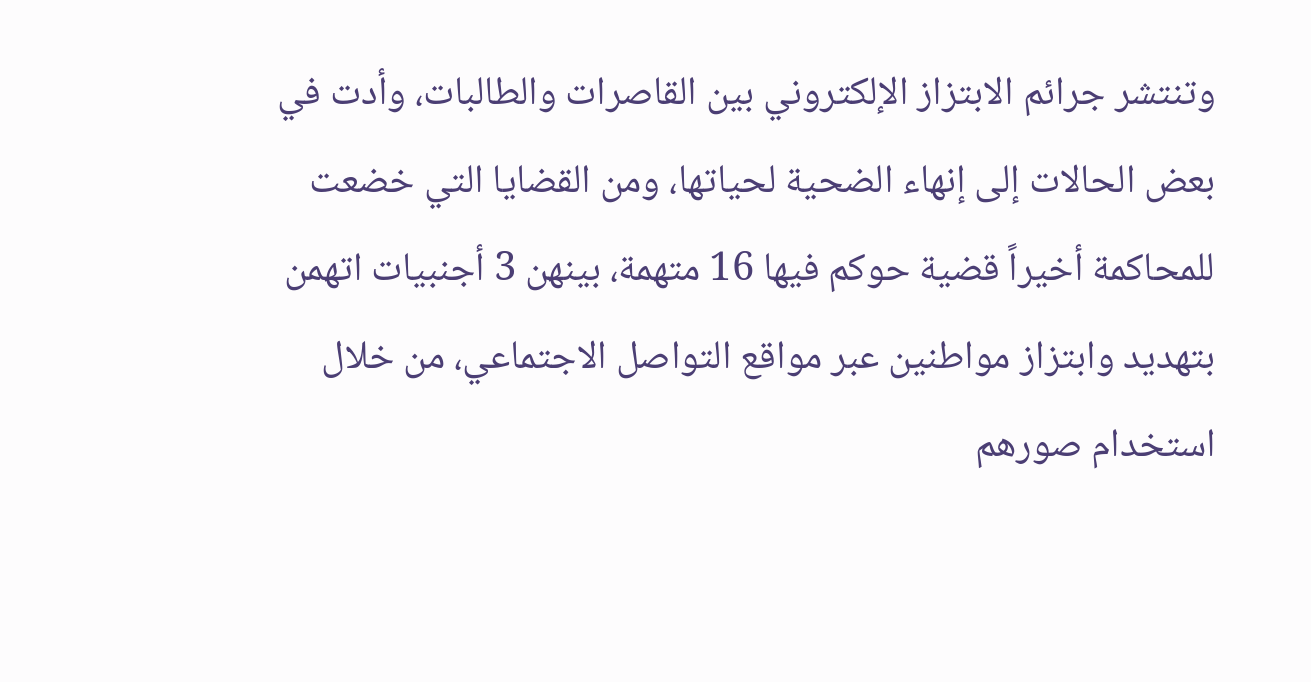وتنتشر جرائم الابتزاز الإلكتروني بين القاصرات والطالبات، وأدت في بعض الحالات إلى إنهاء الضحية لحياتها، ومن القضايا التي خضعت للمحاكمة أخيراً قضية حوكم فيها 16 متهمة، بينهن 3 أجنبيات اتهمن بتهديد وابتزاز مواطنين عبر مواقع التواصل الاجتماعي، من خلال استخدام صورهم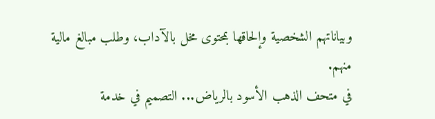وبياناتهم الشخصية وإلحاقها بمحتوى مخل بالآداب، وطلب مبالغ مالية منهم.
في متحف الذهب الأسود بالرياض... التصميم في خدمة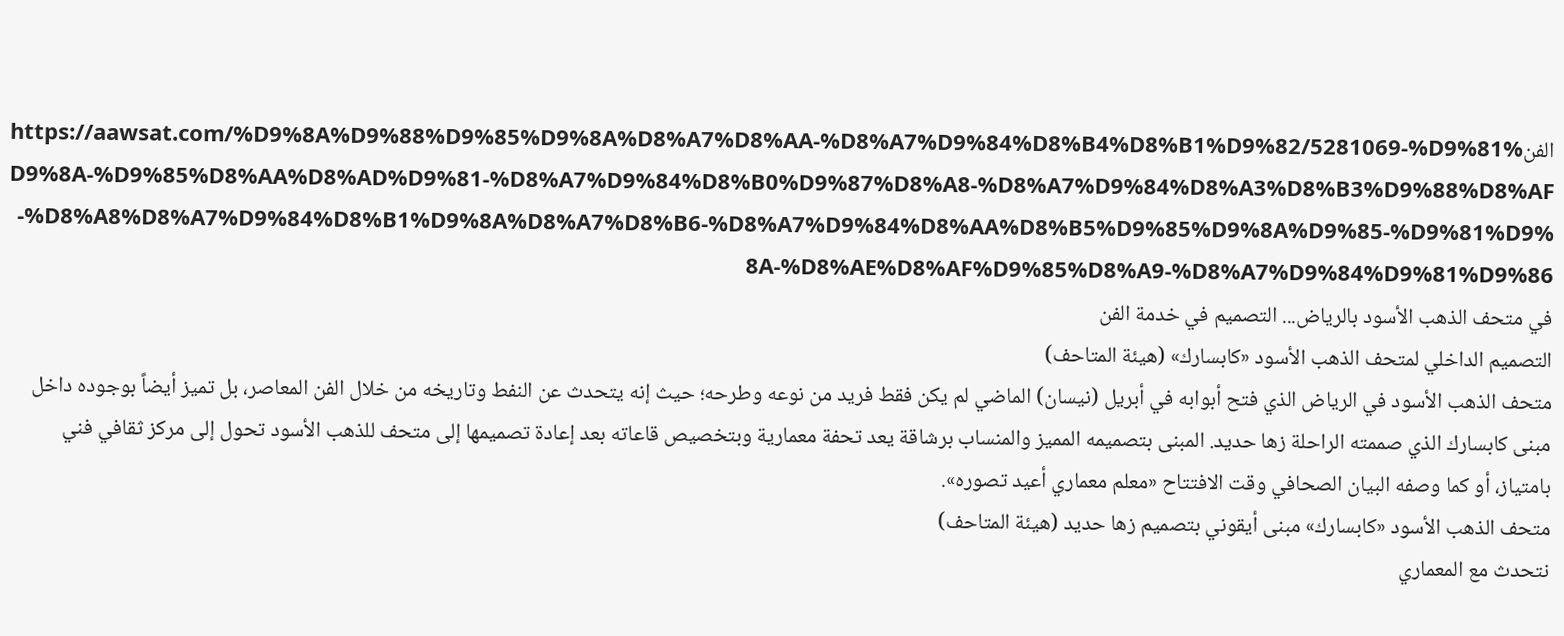الفنhttps://aawsat.com/%D9%8A%D9%88%D9%85%D9%8A%D8%A7%D8%AA-%D8%A7%D9%84%D8%B4%D8%B1%D9%82/5281069-%D9%81%D9%8A-%D9%85%D8%AA%D8%AD%D9%81-%D8%A7%D9%84%D8%B0%D9%87%D8%A8-%D8%A7%D9%84%D8%A3%D8%B3%D9%88%D8%AF-%D8%A8%D8%A7%D9%84%D8%B1%D9%8A%D8%A7%D8%B6-%D8%A7%D9%84%D8%AA%D8%B5%D9%85%D9%8A%D9%85-%D9%81%D9%8A-%D8%AE%D8%AF%D9%85%D8%A9-%D8%A7%D9%84%D9%81%D9%86
في متحف الذهب الأسود بالرياض... التصميم في خدمة الفن
التصميم الداخلي لمتحف الذهب الأسود «كابسارك» (هيئة المتاحف)
متحف الذهب الأسود في الرياض الذي فتح أبوابه في أبريل (نيسان) الماضي لم يكن فقط فريد من نوعه وطرحه؛ حيث إنه يتحدث عن النفط وتاريخه من خلال الفن المعاصر، بل تميز أيضاً بوجوده داخل مبنى كابسارك الذي صممته الراحلة زها حديد. المبنى بتصميمه المميز والمنساب برشاقة يعد تحفة معمارية وبتخصيص قاعاته بعد إعادة تصميمها إلى متحف للذهب الأسود تحول إلى مركز ثقافي فني بامتياز، أو كما وصفه البيان الصحافي وقت الافتتاح «معلم معماري أعيد تصوره».
متحف الذهب الأسود «كابسارك» مبنى أيقوني بتصميم زها حديد (هيئة المتاحف)
نتحدث مع المعماري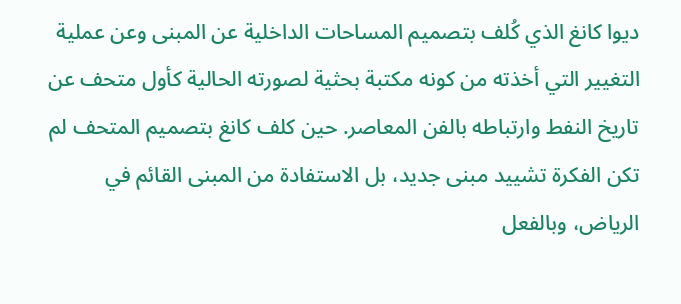ديوا كانغ الذي كُلف بتصميم المساحات الداخلية عن المبنى وعن عملية التغيير التي أخذته من كونه مكتبة بحثية لصورته الحالية كأول متحف عن تاريخ النفط وارتباطه بالفن المعاصر. حين كلف كانغ بتصميم المتحف لم تكن الفكرة تشييد مبنى جديد، بل الاستفادة من المبنى القائم في الرياض، وبالفعل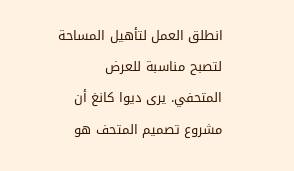انطلق العمل لتأهيل المساحة لتصبح مناسبة للعرض المتحفي. يرى ديوا كانغ أن مشروع تصميم المتحف هو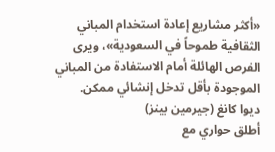«أكثر مشاريع إعادة استخدام المباني الثقافية طموحاً في السعودية»، ويرى الفرص الهائلة أمام الاستفادة من المباني الموجودة بأقل تدخل إنشائي ممكن.
ديوا كانغ (جيرمين بينز)
أطلق حواري مع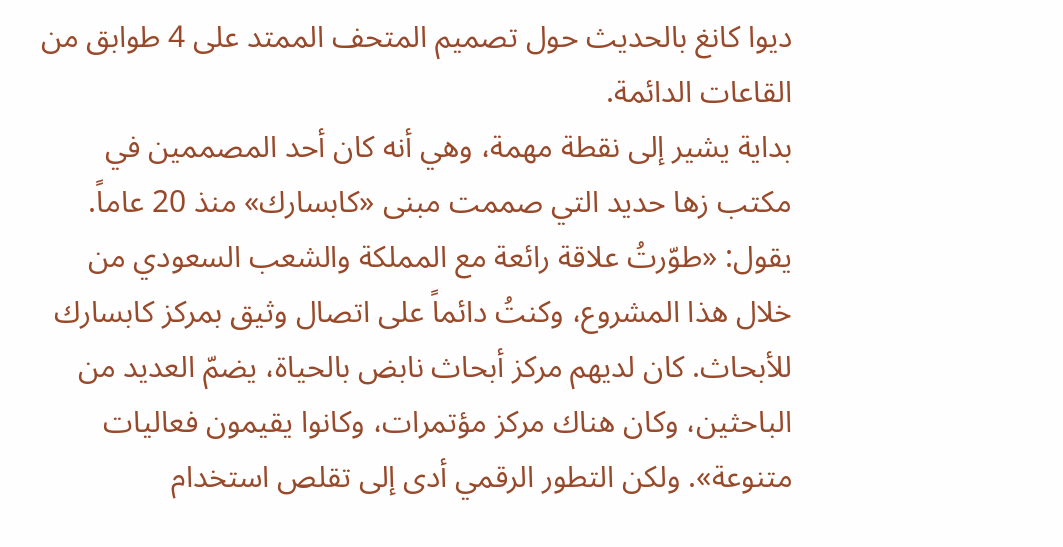ديوا كانغ بالحديث حول تصميم المتحف الممتد على 4 طوابق من القاعات الدائمة.
بداية يشير إلى نقطة مهمة، وهي أنه كان أحد المصممين في مكتب زها حديد التي صممت مبنى «كابسارك» منذ 20 عاماً. يقول: «طوّرتُ علاقة رائعة مع المملكة والشعب السعودي من خلال هذا المشروع، وكنتُ دائماً على اتصال وثيق بمركز كابسارك للأبحاث. كان لديهم مركز أبحاث نابض بالحياة، يضمّ العديد من الباحثين، وكان هناك مركز مؤتمرات، وكانوا يقيمون فعاليات متنوعة». ولكن التطور الرقمي أدى إلى تقلص استخدام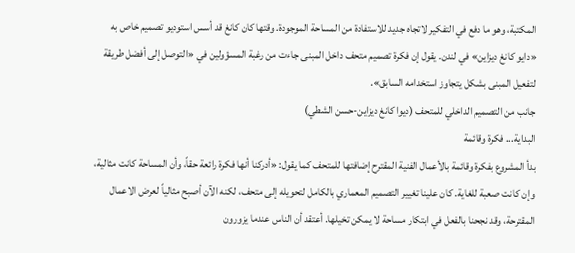المكتبة، وهو ما دفع في التفكير لاتجاه جديد للاستفادة من المساحة الموجودة. وقتها كان كانغ قد أسس استوديو تصميم خاص به «دايو كانغ ديزاين» في لندن. يقول إن فكرة تصميم متحف داخل المبنى جاءت من رغبة المسؤولين في «التوصل إلى أفضل طريقة لتفعيل المبنى بشكل يتجاوز استخدامه السابق».
جانب من التصميم الداخلي للمتحف (ديوا كانغ ديزاين-حسن الشطي)
البداية... فكرة وقائمة
بدأ المشروع بفكرة وقائمة بالأعمال الفنية المقترح إضافتها للمتحف كما يقول: «أدركنا أنها فكرة رائعة حقاً، وأن المساحة كانت مثالية، وإن كانت صعبة للغاية. كان علينا تغيير التصميم المعماري بالكامل لتحويله إلى متحف، لكنه الآن أصبح مثالياً لعرض الاعمال المقترحة، وقد نجحنا بالفعل في ابتكار مساحة لا يمكن تخيلها. أعتقد أن الناس عندما يزورون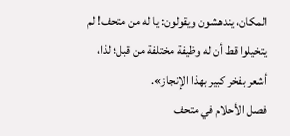المكان، يندهشون ويقولون: يا له من متحف! لم يتخيلوا قط أن له وظيفة مختلفة من قبل؛ لذا، أشعر بفخر كبير بهذا الإنجاز».
فصل الأحلام في متحف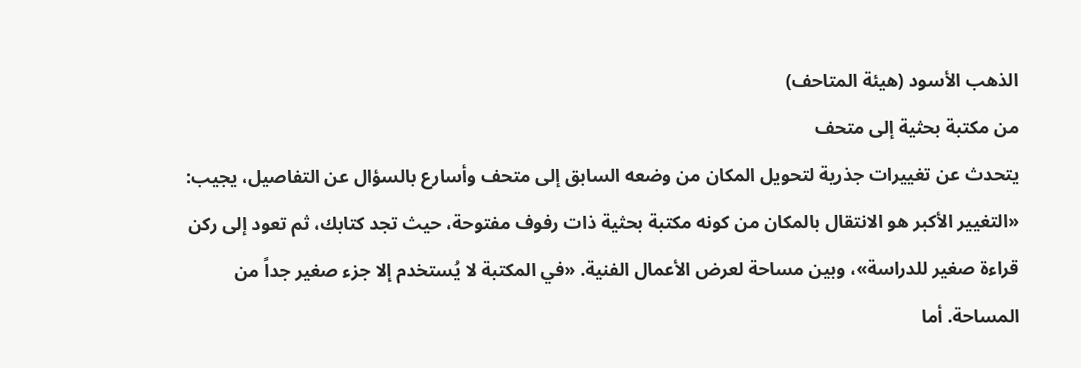الذهب الأسود (هيئة المتاحف)
من مكتبة بحثية إلى متحف
يتحدث عن تغييرات جذرية لتحويل المكان من وضعه السابق إلى متحف وأسارع بالسؤال عن التفاصيل، يجيب: «التغيير الأكبر هو الانتقال بالمكان من كونه مكتبة بحثية ذات رفوف مفتوحة، حيث تجد كتابك، ثم تعود إلى ركن قراءة صغير للدراسة»، وبين مساحة لعرض الأعمال الفنية. «في المكتبة لا يُستخدم إلا جزء صغير جداً من المساحة. أما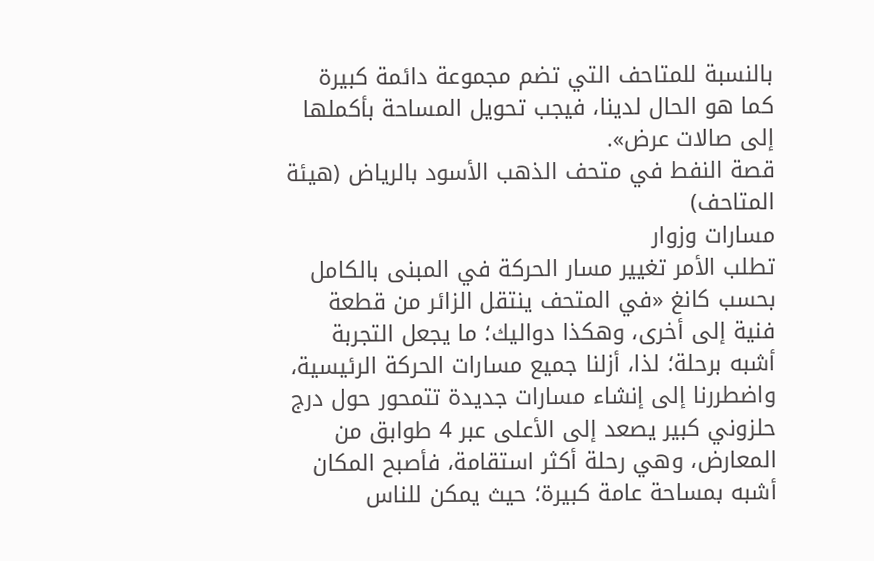بالنسبة للمتاحف التي تضم مجموعة دائمة كبيرة كما هو الحال لدينا، فيجب تحويل المساحة بأكملها إلى صالات عرض».
قصة النفط في متحف الذهب الأسود بالرياض (هيئة المتاحف)
مسارات وزوار
تطلب الأمر تغيير مسار الحركة في المبنى بالكامل بحسب كانغ «في المتحف ينتقل الزائر من قطعة فنية إلى أخرى، وهكذا دواليك؛ ما يجعل التجربة أشبه برحلة؛ لذا، أزلنا جميع مسارات الحركة الرئيسية، واضطررنا إلى إنشاء مسارات جديدة تتمحور حول درج حلزوني كبير يصعد إلى الأعلى عبر 4 طوابق من المعارض، وهي رحلة أكثر استقامة، فأصبح المكان أشبه بمساحة عامة كبيرة؛ حيث يمكن للناس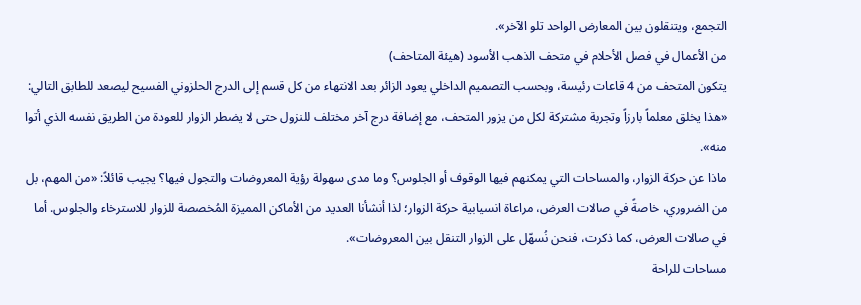التجمع، ويتنقلون بين المعارض الواحد تلو الآخر».
من الأعمال في فصل الأحلام في متحف الذهب الأسود (هيئة المتاحف)
يتكون المتحف من 4 قاعات رئيسة، وبحسب التصميم الداخلي يعود الزائر بعد الانتهاء من كل قسم إلى الدرج الحلزوني الفسيح ليصعد للطابق التالي: «هذا يخلق معلماً بارزاً وتجربة مشتركة لكل من يزور المتحف، مع إضافة درج آخر مختلف للنزول حتى لا يضطر الزوار للعودة من الطريق نفسه الذي أتوا منه».
ماذا عن حركة الزوار، والمساحات التي يمكنهم فيها الوقوف أو الجلوس؟ وما مدى سهولة رؤية المعروضات والتجول فيها؟ يجيب قائلاً: «من المهم، بل من الضروري، خاصةً في صالات العرض، مراعاة انسيابية حركة الزوار؛ لذا أنشأنا العديد من الأماكن المميزة المُخصصة للزوار للاسترخاء والجلوس. أما في صالات العرض، كما ذكرت، فنحن نُسهّل على الزوار التنقل بين المعروضات».
مساحات للراحة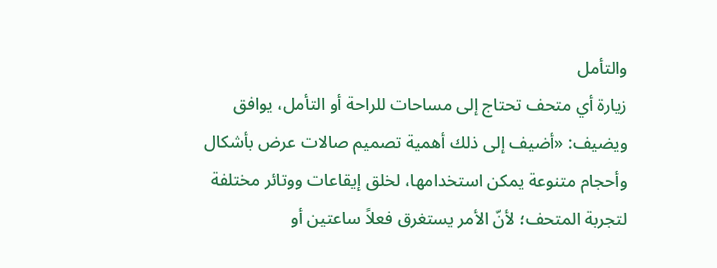والتأمل
زيارة أي متحف تحتاج إلى مساحات للراحة أو التأمل، يوافق ويضيف: «أضيف إلى ذلك أهمية تصميم صالات عرض بأشكال وأحجام متنوعة يمكن استخدامها، لخلق إيقاعات ووتائر مختلفة لتجربة المتحف؛ لأنّ الأمر يستغرق فعلاً ساعتين أو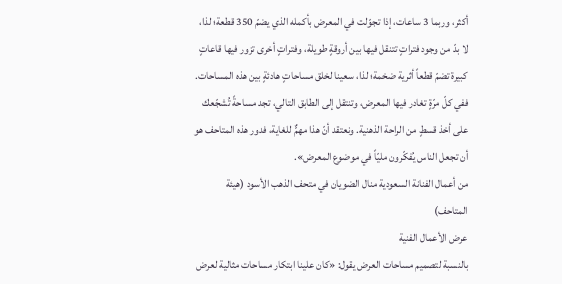أكثر، وربما 3 ساعات، إذا تجوّلت في المعرض بأكمله الذي يضمّ 350 قطعة؛ لذا، لا بدّ من وجود فتراتٍ تتنقل فيها بين أروقةٍ طويلة، وفتراتٍ أخرى تزور فيها قاعاتٍ كبيرة تضمّ قطعاً أثرية ضخمة؛ لذا، سعينا لخلق مساحاتٍ هادئةٍ بين هذه المساحات. ففي كلّ مرّةٍ تغادر فيها المعرض، وتنتقل إلى الطابق التالي، تجد مساحةً تُشجّعك على أخذ قسطٍ من الراحة الذهنية. ونعتقد أنّ هذا مهمٌّ للغاية، فدور هذه المتاحف هو أن تجعل الناس يُفكّرون مليّاً في موضوع المعرض».
من أعمال الفنانة السعودية منال الضويان في متحف الذهب الأسود (هيئة المتاحف)
عرض الأعمال الفنية
بالنسبة لتصميم مساحات العرض يقول: «كان علينا ابتكار مساحات مثالية لعرض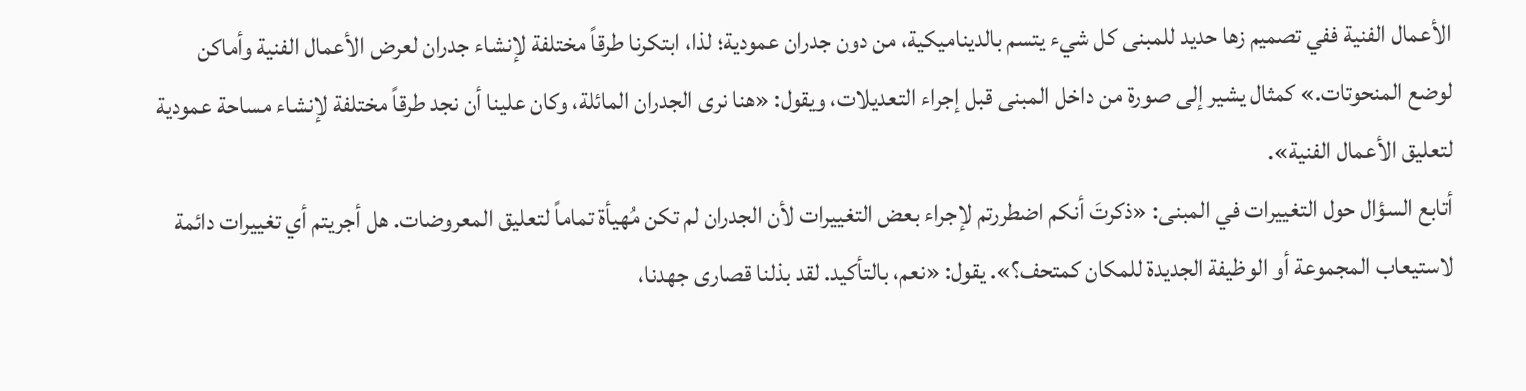الأعمال الفنية ففي تصميم زها حديد للمبنى كل شيء يتسم بالديناميكية، من دون جدران عمودية؛ لذا، ابتكرنا طرقاً مختلفة لإنشاء جدران لعرض الأعمال الفنية وأماكن لوضع المنحوتات.» كمثال يشير إلى صورة من داخل المبنى قبل إجراء التعديلات، ويقول: «هنا نرى الجدران المائلة، وكان علينا أن نجد طرقاً مختلفة لإنشاء مساحة عمودية لتعليق الأعمال الفنية».
أتابع السؤال حول التغييرات في المبنى: «ذكرتَ أنكم اضطررتم لإجراء بعض التغييرات لأن الجدران لم تكن مُهيأة تماماً لتعليق المعروضات. هل أجريتم أي تغييرات دائمة لاستيعاب المجموعة أو الوظيفة الجديدة للمكان كمتحف؟». يقول: «نعم، بالتأكيد. لقد بذلنا قصارى جهدنا،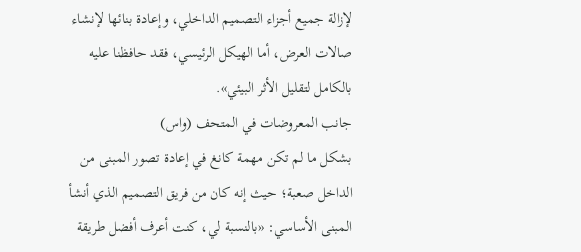لإزالة جميع أجزاء التصميم الداخلي، وإعادة بنائها لإنشاء صالات العرض، أما الهيكل الرئيسي، فقد حافظنا عليه بالكامل لتقليل الأثر البيئي».
جانب المعروضات في المتحف (واس)
بشكل ما لم تكن مهمة كانغ في إعادة تصور المبنى من الداخل صعبة؛ حيث إنه كان من فريق التصميم الذي أنشأ المبنى الأساسي: «بالنسبة لي، كنت أعرف أفضل طريقة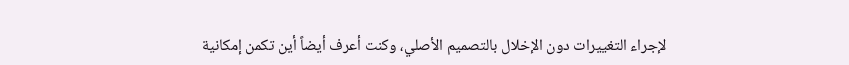لإجراء التغييرات دون الإخلال بالتصميم الأصلي، وكنت أعرف أيضاً أين تكمن إمكانية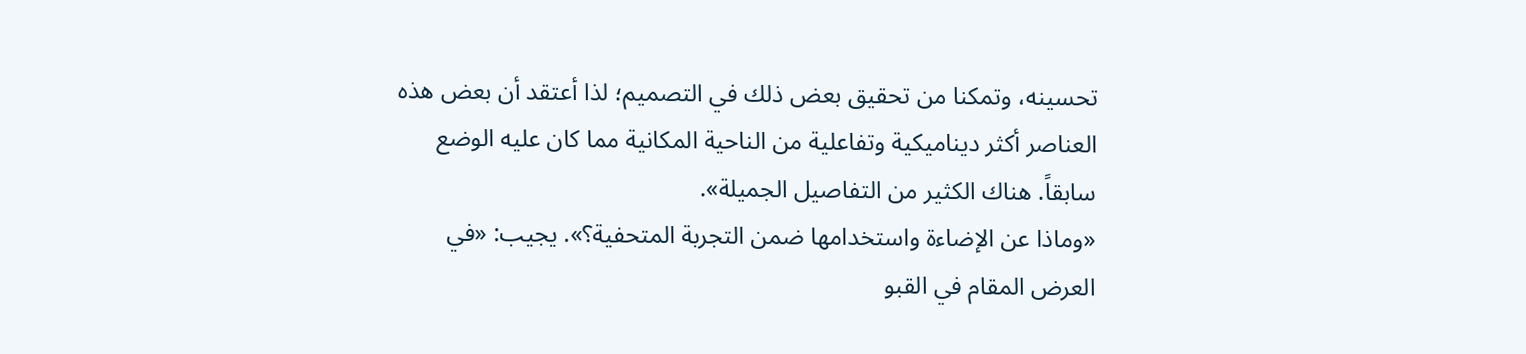تحسينه، وتمكنا من تحقيق بعض ذلك في التصميم؛ لذا أعتقد أن بعض هذه العناصر أكثر ديناميكية وتفاعلية من الناحية المكانية مما كان عليه الوضع سابقاً. هناك الكثير من التفاصيل الجميلة».
«وماذا عن الإضاءة واستخدامها ضمن التجربة المتحفية؟». يجيب: «في العرض المقام في القبو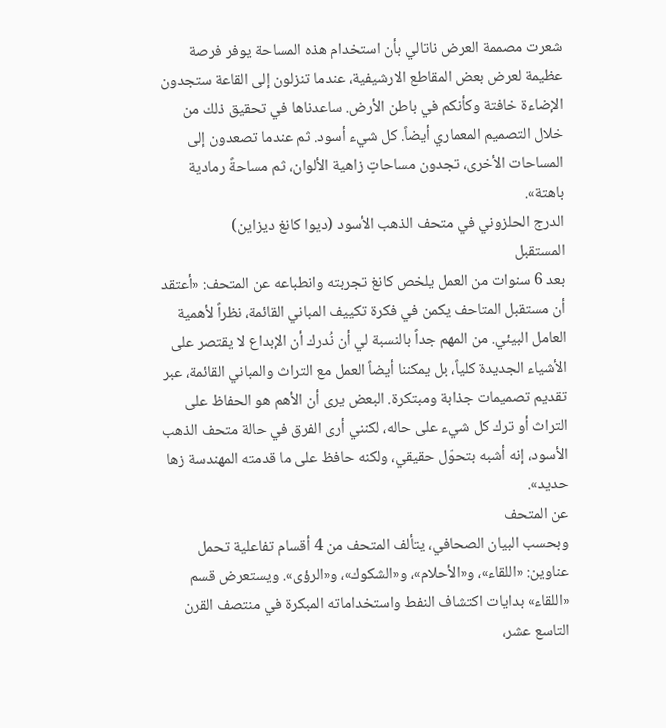شعرت مصممة العرض ناتالي بأن استخدام هذه المساحة يوفر فرصة عظيمة لعرض بعض المقاطع الارشيفية، عندما تنزلون إلى القاعة ستجدون الإضاءة خافتة وكأنكم في باطن الأرض. ساعدناها في تحقيق ذلك من خلال التصميم المعماري أيضاً. كل شيء أسود. ثم عندما تصعدون إلى المساحات الأخرى، تجدون مساحاتٍ زاهية الألوان، ثم مساحةً رمادية باهتة».
الدرج الحلزوني في متحف الذهب الأسود (ديوا كانغ ديزاين)
المستقبل
بعد 6 سنوات من العمل يلخص كانغ تجربته وانطباعه عن المتحف: «أعتقد أن مستقبل المتاحف يكمن في فكرة تكييف المباني القائمة، نظراً لأهمية العامل البيئي. من المهم جداً بالنسبة لي أن نُدرك أن الإبداع لا يقتصر على الأشياء الجديدة كلياً، بل يمكننا أيضاً العمل مع التراث والمباني القائمة، عبر تقديم تصميمات جذابة ومبتكرة. البعض يرى أن الأهم هو الحفاظ على التراث أو ترك كل شيء على حاله، لكنني أرى الفرق في حالة متحف الذهب الأسود، إنه أشبه بتحوّل حقيقي، ولكنه حافظ على ما قدمته المهندسة زها حديد».
عن المتحف
وبحسب البيان الصحافي، يتألف المتحف من 4 أقسام تفاعلية تحمل عناوين: «اللقاء»، و«الأحلام»، و«الشكوك»، و«الرؤى». ويستعرض قسم «اللقاء» بدايات اكتشاف النفط واستخداماته المبكرة في منتصف القرن التاسع عشر،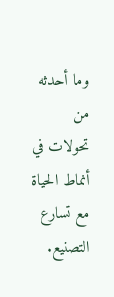وما أحدثه من تحولات في أنماط الحياة مع تسارع التصنيع.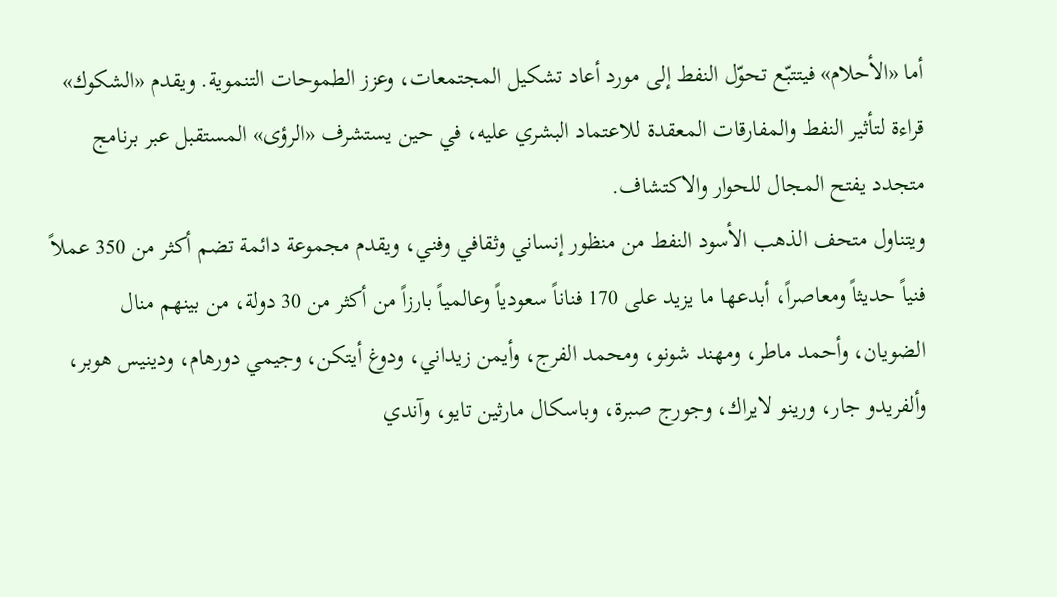أما «الأحلام» فيتتبّع تحوّل النفط إلى مورد أعاد تشكيل المجتمعات، وعزز الطموحات التنموية. ويقدم «الشكوك» قراءة لتأثير النفط والمفارقات المعقدة للاعتماد البشري عليه، في حين يستشرف «الرؤى» المستقبل عبر برنامج متجدد يفتح المجال للحوار والاكتشاف.
ويتناول متحف الذهب الأسود النفط من منظور إنساني وثقافي وفني، ويقدم مجموعة دائمة تضم أكثر من 350 عملاً فنياً حديثاً ومعاصراً، أبدعها ما يزيد على 170 فناناً سعودياً وعالمياً بارزاً من أكثر من 30 دولة، من بينهم منال الضويان، وأحمد ماطر، ومهند شونو، ومحمد الفرج، وأيمن زيداني، ودوغ أيتكن، وجيمي دورهام، ودينيس هوبر، وألفريدو جار، ورينو لايراك، وجورج صبرة، وباسكال مارثين تايو، وآندي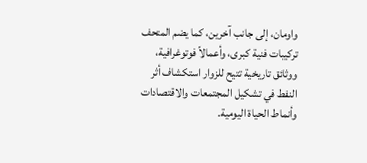واومان، إلى جانب آخرين، كما يضم المتحف تركيبات فنية كبرى، وأعمالاً فوتوغرافية، ووثائق تاريخية تتيح للزوار استكشاف أثر النفط في تشكيل المجتمعات والاقتصادات وأنماط الحياة اليومية.